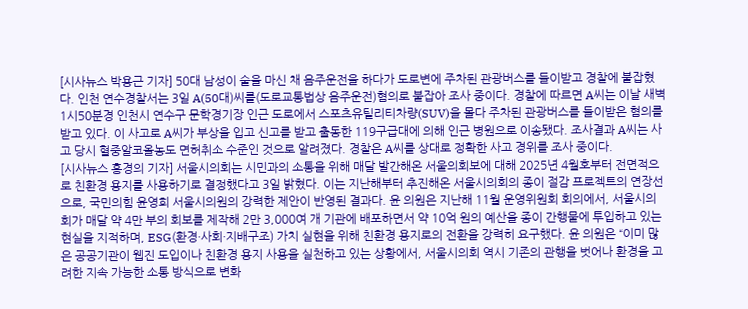[시사뉴스 박용근 기자] 50대 남성이 술을 마신 채 음주운전을 하다가 도로변에 주차된 관광버스를 들이받고 경찰에 붙잡혔다. 인천 연수경찰서는 3일 A(50대)씨를(도로교통법상 음주운전)혐의로 붙잡아 조사 중이다. 경찰에 따르면 A씨는 이날 새벽 1시50분경 인천시 연수구 문학경기장 인근 도로에서 스포츠유틸리티차량(SUV)을 몰다 주차된 관광버스를 들이받은 혐의를 받고 있다. 이 사고로 A씨가 부상을 입고 신고를 받고 출동한 119구급대에 의해 인근 병원으로 이송됐다. 조사결과 A씨는 사고 당시 혈중알코올농도 면허취소 수준인 것으로 알려졌다. 경찰은 A씨를 상대로 정확한 사고 경위를 조사 중이다.
[시사뉴스 홍경의 기자] 서울시의회는 시민과의 소통을 위해 매달 발간해온 서울의회보에 대해 2025년 4월호부터 전면적으로 친환경 용지를 사용하기로 결정했다고 3일 밝혔다. 이는 지난해부터 추진해온 서울시의회의 종이 절감 프로젝트의 연장선으로, 국민의힘 윤영희 서울시의원의 강력한 제안이 반영된 결과다. 윤 의원은 지난해 11월 운영위원회 회의에서, 서울시의회가 매달 약 4만 부의 회보를 제작해 2만 3,000여 개 기관에 배포하면서 약 10억 원의 예산을 종이 간행물에 투입하고 있는 현실을 지적하며, ESG(환경·사회·지배구조) 가치 실현을 위해 친환경 용지로의 전환을 강력히 요구했다. 윤 의원은 “이미 많은 공공기관이 웹진 도입이나 친환경 용지 사용을 실천하고 있는 상황에서, 서울시의회 역시 기존의 관행을 벗어나 환경을 고려한 지속 가능한 소통 방식으로 변화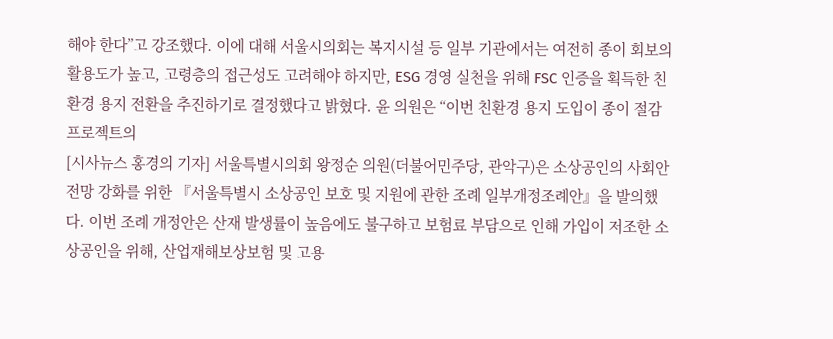해야 한다”고 강조했다. 이에 대해 서울시의회는 복지시설 등 일부 기관에서는 여전히 종이 회보의 활용도가 높고, 고령층의 접근성도 고려해야 하지만, ESG 경영 실천을 위해 FSC 인증을 획득한 친환경 용지 전환을 추진하기로 결정했다고 밝혔다. 윤 의원은 “이번 친환경 용지 도입이 종이 절감 프로젝트의
[시사뉴스 홍경의 기자] 서울특별시의회 왕정순 의원(더불어민주당, 관악구)은 소상공인의 사회안전망 강화를 위한 『서울특별시 소상공인 보호 및 지원에 관한 조례 일부개정조례안』을 발의했다. 이번 조례 개정안은 산재 발생률이 높음에도 불구하고 보험료 부담으로 인해 가입이 저조한 소상공인을 위해, 산업재해보상보험 및 고용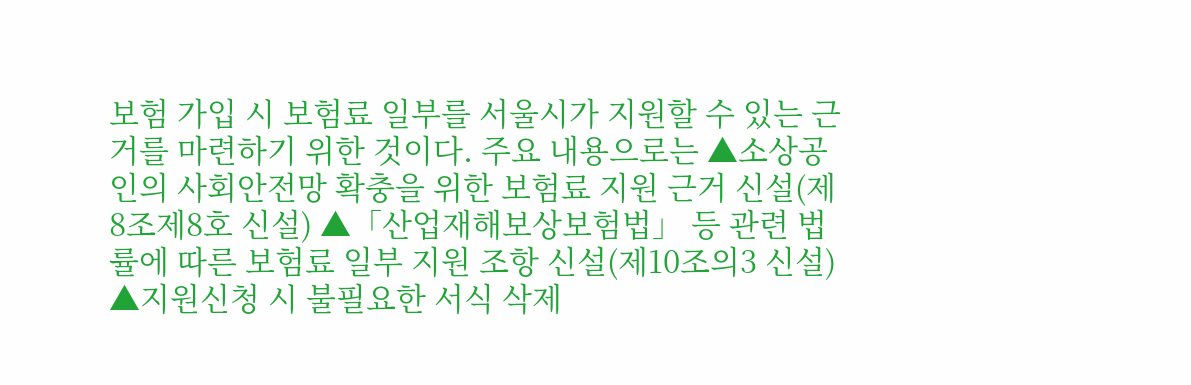보험 가입 시 보험료 일부를 서울시가 지원할 수 있는 근거를 마련하기 위한 것이다. 주요 내용으로는 ▲소상공인의 사회안전망 확충을 위한 보험료 지원 근거 신설(제8조제8호 신설) ▲「산업재해보상보험법」 등 관련 법률에 따른 보험료 일부 지원 조항 신설(제10조의3 신설) ▲지원신청 시 불필요한 서식 삭제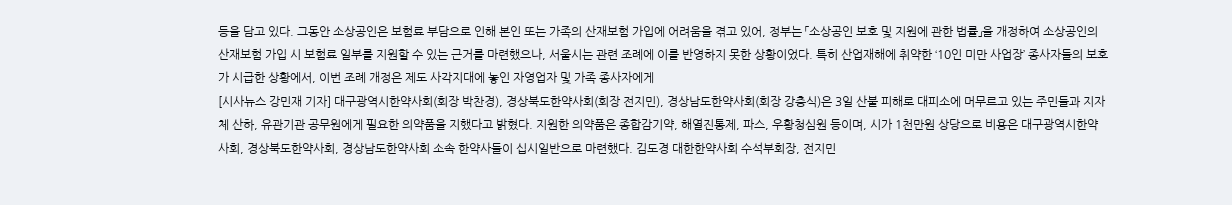등을 담고 있다. 그동안 소상공인은 보험료 부담으로 인해 본인 또는 가족의 산재보험 가입에 어려움을 겪고 있어, 정부는 「소상공인 보호 및 지원에 관한 법률」을 개정하여 소상공인의 산재보험 가입 시 보험료 일부를 지원할 수 있는 근거를 마련했으나, 서울시는 관련 조례에 이를 반영하지 못한 상황이었다. 특히 산업재해에 취약한 ‘10인 미만 사업장’ 종사자들의 보호가 시급한 상황에서, 이번 조례 개정은 제도 사각지대에 놓인 자영업자 및 가족 종사자에게
[시사뉴스 강민재 기자] 대구광역시한약사회(회장 박찬경), 경상북도한약사회(회장 전지민), 경상남도한약사회(회장 강충식)은 3일 산불 피해로 대피소에 머무르고 있는 주민들과 지자체 산하, 유관기관 공무원에게 필요한 의약품을 지했다고 밝혔다. 지원한 의약품은 종합감기약, 해열진통제, 파스, 우황청심원 등이며, 시가 1천만원 상당으로 비용은 대구광역시한약사회, 경상북도한약사회, 경상남도한약사회 소속 한약사들이 십시일반으로 마련했다. 김도경 대한한약사회 수석부회장, 전지민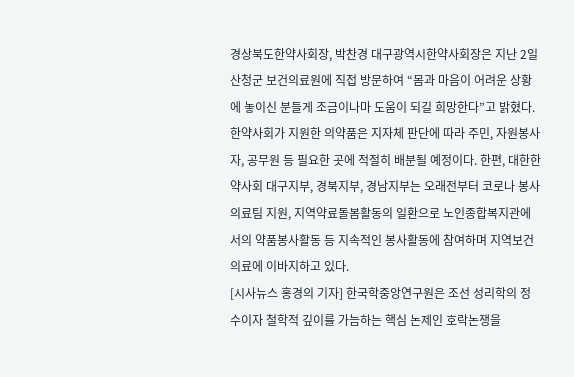경상북도한약사회장, 박찬경 대구광역시한약사회장은 지난 2일 산청군 보건의료원에 직접 방문하여 “몸과 마음이 어려운 상황에 놓이신 분들게 조금이나마 도움이 되길 희망한다”고 밝혔다. 한약사회가 지원한 의약품은 지자체 판단에 따라 주민, 자원봉사자, 공무원 등 필요한 곳에 적절히 배분될 예정이다. 한편, 대한한약사회 대구지부, 경북지부, 경남지부는 오래전부터 코로나 봉사의료팀 지원, 지역약료돌봄활동의 일환으로 노인종합복지관에서의 약품봉사활동 등 지속적인 봉사활동에 참여하며 지역보건의료에 이바지하고 있다.
[시사뉴스 홍경의 기자] 한국학중앙연구원은 조선 성리학의 정수이자 철학적 깊이를 가늠하는 핵심 논제인 호락논쟁을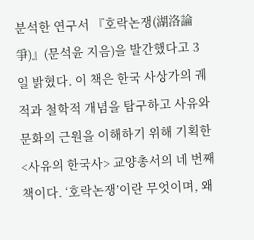분석한 연구서 『호락논쟁(湖洛論爭)』(문석윤 지음)을 발간했다고 3일 밝혔다. 이 책은 한국 사상가의 궤적과 철학적 개념을 탐구하고 사유와 문화의 근원을 이해하기 위해 기획한 <사유의 한국사> 교양총서의 네 번째 책이다. ‘호락논쟁’이란 무엇이며, 왜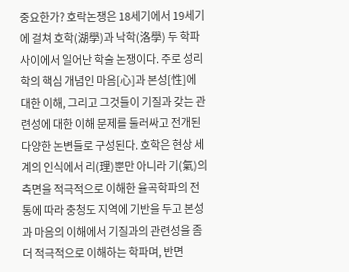중요한가? 호락논쟁은 18세기에서 19세기에 걸쳐 호학(湖學)과 낙학(洛學) 두 학파 사이에서 일어난 학술 논쟁이다. 주로 성리학의 핵심 개념인 마음[心]과 본성[性]에 대한 이해, 그리고 그것들이 기질과 갖는 관련성에 대한 이해 문제를 둘러싸고 전개된 다양한 논변들로 구성된다. 호학은 현상 세계의 인식에서 리(理)뿐만 아니라 기(氣)의 측면을 적극적으로 이해한 율곡학파의 전통에 따라 충청도 지역에 기반을 두고 본성과 마음의 이해에서 기질과의 관련성을 좀 더 적극적으로 이해하는 학파며, 반면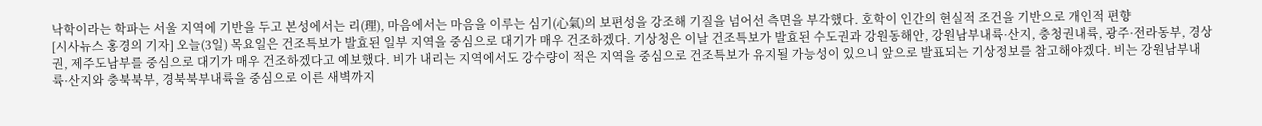낙학이라는 학파는 서울 지역에 기반을 두고 본성에서는 리(理), 마음에서는 마음을 이루는 심기(心氣)의 보편성을 강조해 기질을 넘어선 측면을 부각했다. 호학이 인간의 현실적 조건을 기반으로 개인적 편향
[시사뉴스 홍경의 기자] 오늘(3일) 목요일은 건조특보가 발효된 일부 지역을 중심으로 대기가 매우 건조하겠다. 기상청은 이날 건조특보가 발효된 수도권과 강원동해안, 강원남부내륙·산지, 충청권내륙, 광주·전라동부, 경상권, 제주도남부를 중심으로 대기가 매우 건조하겠다고 예보했다. 비가 내리는 지역에서도 강수량이 적은 지역을 중심으로 건조특보가 유지될 가능성이 있으니 앞으로 발표되는 기상정보를 참고해야겠다. 비는 강원남부내륙·산지와 충북북부, 경북북부내륙을 중심으로 이른 새벽까지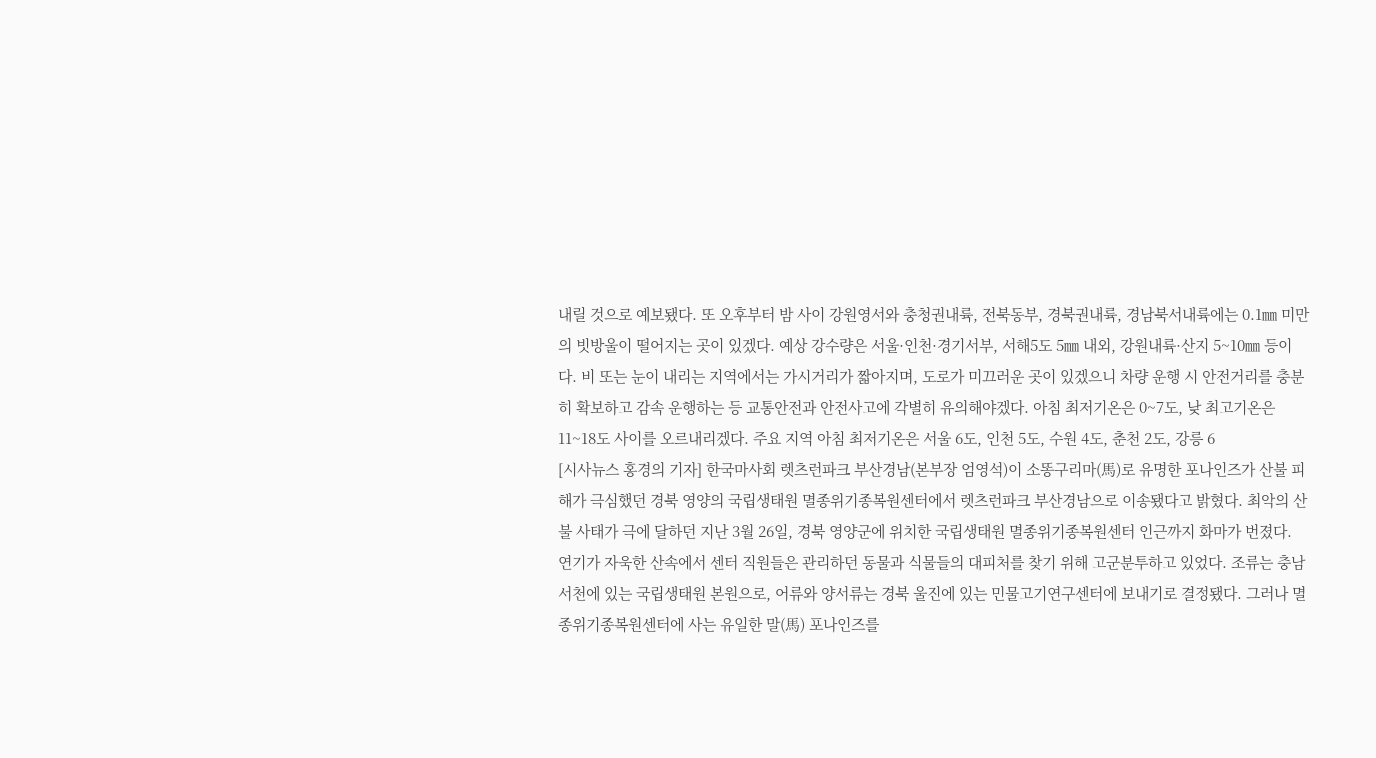내릴 것으로 예보됐다. 또 오후부터 밤 사이 강원영서와 충청권내륙, 전북동부, 경북권내륙, 경남북서내륙에는 0.1㎜ 미만의 빗방울이 떨어지는 곳이 있겠다. 예상 강수량은 서울·인천·경기서부, 서해5도 5㎜ 내외, 강원내륙·산지 5~10㎜ 등이다. 비 또는 눈이 내리는 지역에서는 가시거리가 짧아지며, 도로가 미끄러운 곳이 있겠으니 차량 운행 시 안전거리를 충분히 확보하고 감속 운행하는 등 교통안전과 안전사고에 각별히 유의해야겠다. 아침 최저기온은 0~7도, 낮 최고기온은 11~18도 사이를 오르내리겠다. 주요 지역 아침 최저기온은 서울 6도, 인천 5도, 수원 4도, 춘천 2도, 강릉 6
[시사뉴스 홍경의 기자] 한국마사회 렛츠런파크 부산경남(본부장 엄영석)이 소똥구리마(馬)로 유명한 포나인즈가 산불 피해가 극심했던 경북 영양의 국립생태원 멸종위기종복원센터에서 렛츠런파크 부산경남으로 이송됐다고 밝혔다. 최악의 산불 사태가 극에 달하던 지난 3월 26일, 경북 영양군에 위치한 국립생태원 멸종위기종복원센터 인근까지 화마가 번졌다. 연기가 자욱한 산속에서 센터 직원들은 관리하던 동물과 식물들의 대피처를 찾기 위해 고군분투하고 있었다. 조류는 충남 서천에 있는 국립생태원 본원으로, 어류와 양서류는 경북 울진에 있는 민물고기연구센터에 보내기로 결정됐다. 그러나 멸종위기종복원센터에 사는 유일한 말(馬) 포나인즈를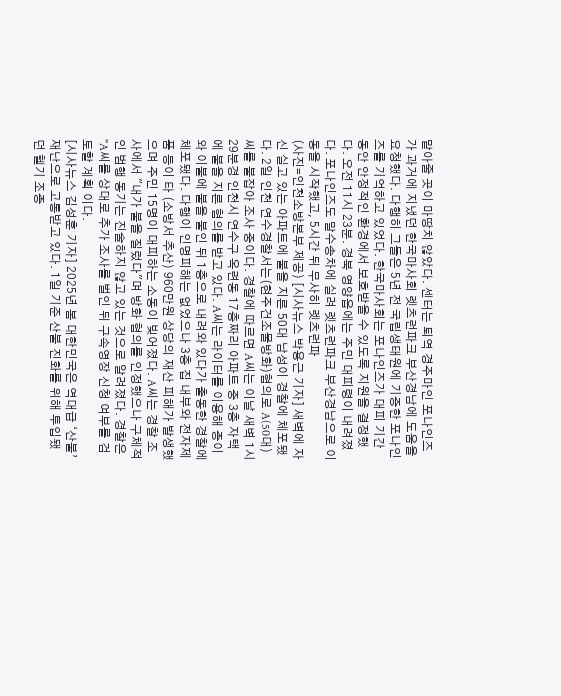맡아줄 곳이 마땅치 않았다. 센터는 퇴역 경주마인 포나인즈가 과거에 지냈던 한국마사회 렛츠런파크 부산경남에 도움을 요청했다. 다행히 그들은 5년 전 국립생태원에 기증한 포나인즈를 기억하고 있었다. 한국마사회는 포나인즈가 대피 기간 동안 안정적인 환경에서 보호받을 수 있도록 지원을 결정했다. 오전 11시 23분. 경북 영양읍에는 주민 대피령이 내려졌다. 포나인즈도 말수송차에 실려 렛츠런파크 부산경남으로 이동을 시작했고, 5시간 뒤 무사히 렛츠런파
(사진=인천소방본부 제공) [시사뉴스 박용근 기자] 새벽에 자신 실고 있는 아파트에 불을 지른 50대 남성이 경찰에 체포됐다. 2일 인천 연수경찰서는(현주건조물방화)혐의로 A(50대)씨를 붙잡아 조사 중이다. 경찰에 따르면 A씨는 이날 새벽 1시 29분경 인천시 연수구 옥련동 17층짜리 아파트 중 3층 자택에 불을 지른 혐의를 받고 있다. A씨는 라이터를 이용해 종이와 이불에 불을 붙인 뒤 1층으로 내려와 있다가 출동한 경찰에 체포됐다. 다행이 인명피해는 없었으나 3층 집 내부와 전자제품 등이 타 (소방서 추산) 960만원 상당의 재산 피해가 발생했으며 주민 15명이 대피하는 소동이 빚어졌다. A씨는 경찰 조사에서 "내가 불을 질렀다"며 방화 혐의를 인정했으나 구체적인 범행 동기는 진술하지 않고 있는 것으로 알려졌다. 경찰은 "A씨를 상대로 추가 조사를 벌인 뒤 구속영장 신청 여부를 검토할 계획 이다.
[시사뉴스 김성훈 기자] 2025년 봄 대한민국은 역대급 ‘산불’ 재난으로 고통받고 있다. 1일 기준 산불 진화를 위해 투입됐던 헬기 조종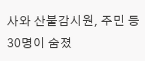사와 산불감시원, 주민 등 30명이 숨졌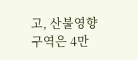고, 산불영향구역은 4만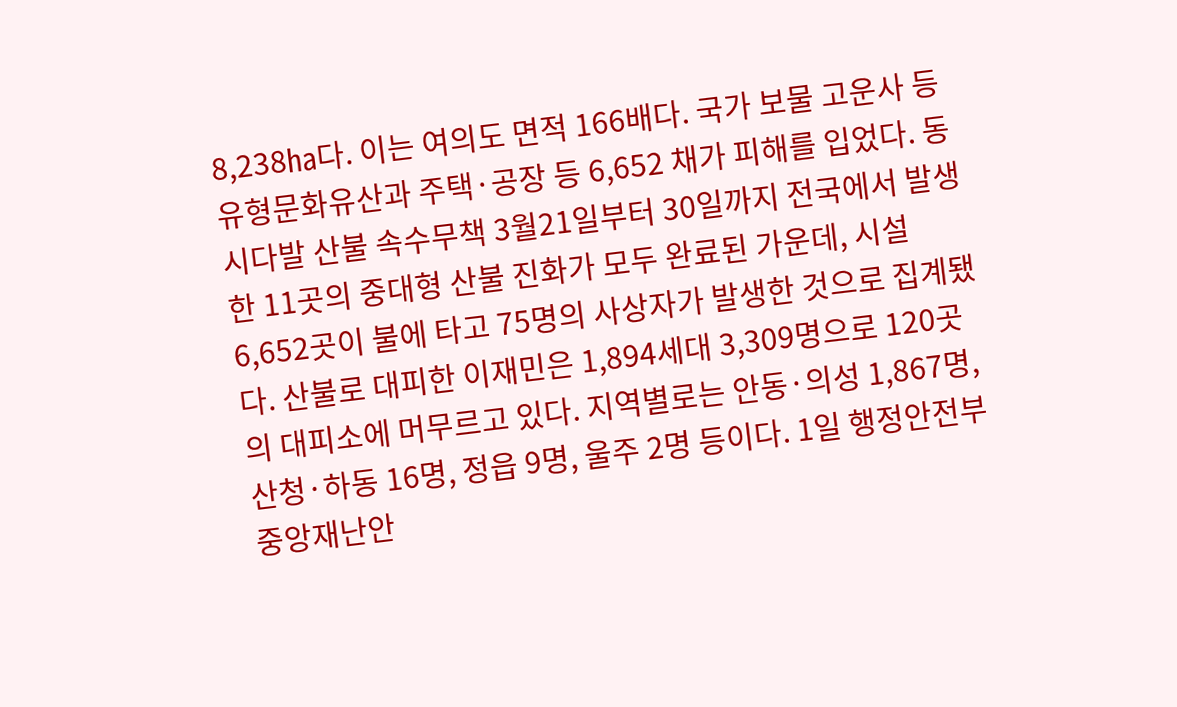8,238㏊다. 이는 여의도 면적 166배다. 국가 보물 고운사 등 유형문화유산과 주택·공장 등 6,652 채가 피해를 입었다. 동시다발 산불 속수무책 3월21일부터 30일까지 전국에서 발생한 11곳의 중대형 산불 진화가 모두 완료된 가운데, 시설 6,652곳이 불에 타고 75명의 사상자가 발생한 것으로 집계됐다. 산불로 대피한 이재민은 1,894세대 3,309명으로 120곳의 대피소에 머무르고 있다. 지역별로는 안동·의성 1,867명, 산청·하동 16명, 정읍 9명, 울주 2명 등이다. 1일 행정안전부 중앙재난안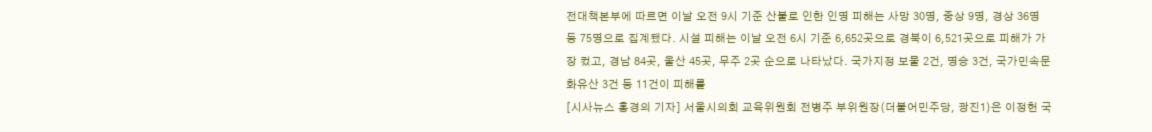전대책본부에 따르면 이날 오전 9시 기준 산불로 인한 인명 피해는 사망 30명, 중상 9명, 경상 36명 등 75명으로 집계됐다. 시설 피해는 이날 오전 6시 기준 6,652곳으로 경북이 6,521곳으로 피해가 가장 컸고, 경남 84곳, 울산 45곳, 무주 2곳 순으로 나타났다. 국가지정 보물 2건, 명승 3건, 국가민속문화유산 3건 등 11건이 피해를
[시사뉴스 홍경의 기자] 서울시의회 교육위원회 전병주 부위원장(더불어민주당, 광진1)은 이정헌 국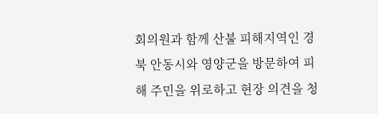회의원과 함께 산불 피해지역인 경북 안동시와 영양군을 방문하여 피해 주민을 위로하고 현장 의견을 청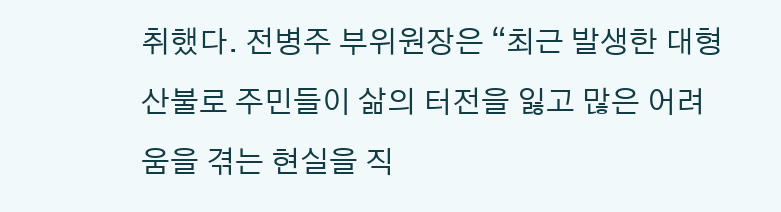취했다. 전병주 부위원장은 “최근 발생한 대형 산불로 주민들이 삶의 터전을 잃고 많은 어려움을 겪는 현실을 직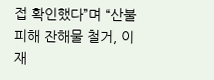접 확인했다”며 “산불피해 잔해물 철거, 이재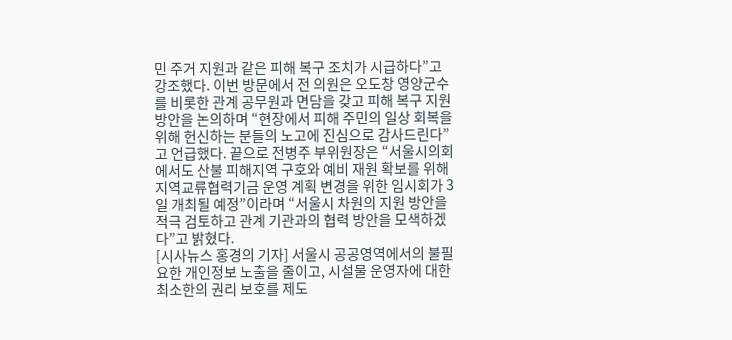민 주거 지원과 같은 피해 복구 조치가 시급하다”고 강조했다. 이번 방문에서 전 의원은 오도창 영양군수를 비롯한 관계 공무원과 면담을 갖고 피해 복구 지원 방안을 논의하며 “현장에서 피해 주민의 일상 회복을 위해 헌신하는 분들의 노고에 진심으로 감사드린다”고 언급했다. 끝으로 전병주 부위원장은 “서울시의회에서도 산불 피해지역 구호와 예비 재원 확보를 위해 지역교류협력기금 운영 계획 변경을 위한 임시회가 3일 개최될 예정”이라며 “서울시 차원의 지원 방안을 적극 검토하고 관계 기관과의 협력 방안을 모색하겠다”고 밝혔다.
[시사뉴스 홍경의 기자] 서울시 공공영역에서의 불필요한 개인정보 노출을 줄이고, 시설물 운영자에 대한 최소한의 권리 보호를 제도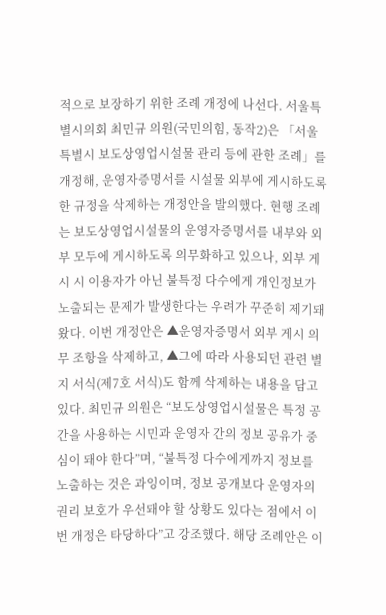적으로 보장하기 위한 조례 개정에 나선다. 서울특별시의회 최민규 의원(국민의힘, 동작2)은 「서울특별시 보도상영업시설물 관리 등에 관한 조례」를 개정해, 운영자증명서를 시설물 외부에 게시하도록 한 규정을 삭제하는 개정안을 발의했다. 현행 조례는 보도상영업시설물의 운영자증명서를 내부와 외부 모두에 게시하도록 의무화하고 있으나, 외부 게시 시 이용자가 아닌 불특정 다수에게 개인정보가 노출되는 문제가 발생한다는 우려가 꾸준히 제기돼 왔다. 이번 개정안은 ▲운영자증명서 외부 게시 의무 조항을 삭제하고, ▲그에 따라 사용되던 관련 별지 서식(제7호 서식)도 함께 삭제하는 내용을 담고 있다. 최민규 의원은 “보도상영업시설물은 특정 공간을 사용하는 시민과 운영자 간의 정보 공유가 중심이 돼야 한다”며, “불특정 다수에게까지 정보를 노출하는 것은 과잉이며, 정보 공개보다 운영자의 권리 보호가 우선돼야 할 상황도 있다는 점에서 이번 개정은 타당하다”고 강조했다. 해당 조례안은 이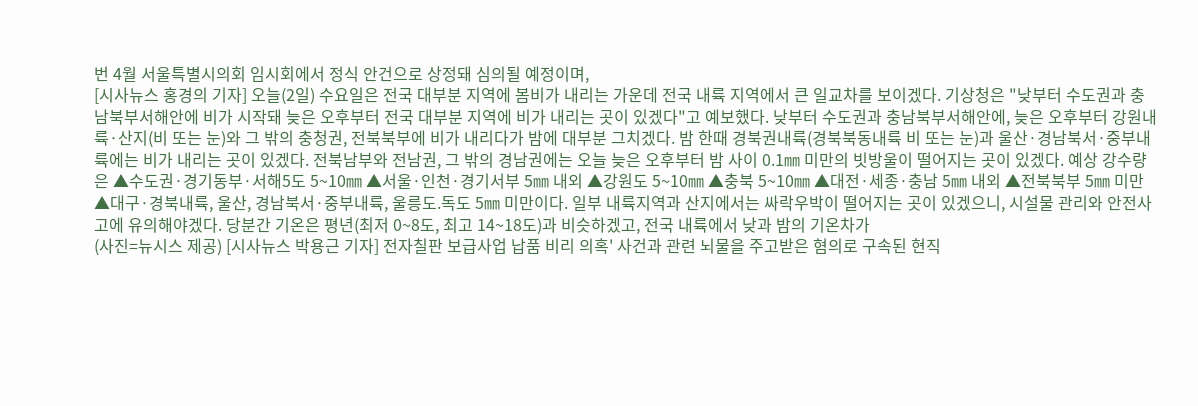번 4월 서울특별시의회 임시회에서 정식 안건으로 상정돼 심의될 예정이며,
[시사뉴스 홍경의 기자] 오늘(2일) 수요일은 전국 대부분 지역에 봄비가 내리는 가운데 전국 내륙 지역에서 큰 일교차를 보이겠다. 기상청은 "낮부터 수도권과 충남북부서해안에 비가 시작돼 늦은 오후부터 전국 대부분 지역에 비가 내리는 곳이 있겠다"고 예보했다. 낮부터 수도권과 충남북부서해안에, 늦은 오후부터 강원내륙·산지(비 또는 눈)와 그 밖의 충청권, 전북북부에 비가 내리다가 밤에 대부분 그치겠다. 밤 한때 경북권내륙(경북북동내륙 비 또는 눈)과 울산·경남북서·중부내륙에는 비가 내리는 곳이 있겠다. 전북남부와 전남권, 그 밖의 경남권에는 오늘 늦은 오후부터 밤 사이 0.1㎜ 미만의 빗방울이 떨어지는 곳이 있겠다. 예상 강수량은 ▲수도권·경기동부·서해5도 5~10㎜ ▲서울·인천·경기서부 5㎜ 내외 ▲강원도 5~10㎜ ▲충북 5~10㎜ ▲대전·세종·충남 5㎜ 내외 ▲전북북부 5㎜ 미만 ▲대구·경북내륙, 울산, 경남북서·중부내륙, 울릉도.독도 5㎜ 미만이다. 일부 내륙지역과 산지에서는 싸락우박이 떨어지는 곳이 있겠으니, 시설물 관리와 안전사고에 유의해야겠다. 당분간 기온은 평년(최저 0~8도, 최고 14~18도)과 비슷하겠고, 전국 내륙에서 낮과 밤의 기온차가
(사진=뉴시스 제공) [시사뉴스 박용근 기자] 전자칠판 보급사업 납품 비리 의혹' 사건과 관련 뇌물을 주고받은 혐의로 구속된 현직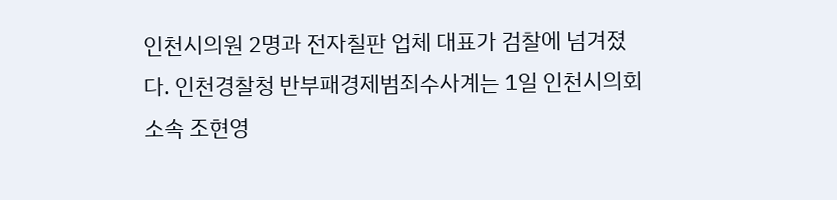인천시의원 2명과 전자칠판 업체 대표가 검찰에 넘겨졌다. 인천경찰청 반부패경제범죄수사계는 1일 인천시의회 소속 조현영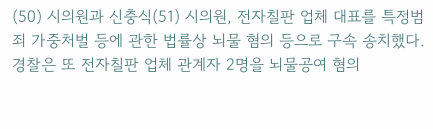(50) 시의원과 신충식(51) 시의원, 전자칠판 업체 대표를 특정범죄 가중처벌 등에 관한 법률상 뇌물 혐의 등으로 구속 송치했다. 경찰은 또 전자칠판 업체 관계자 2명을 뇌물공여 혐의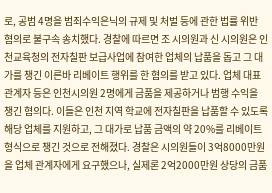로, 공범 4명을 범죄수익은닉의 규제 및 처벌 등에 관한 법률 위반 혐의로 불구속 송치했다. 경찰에 따르면 조 시의원과 신 시의원은 인천교육청의 전자칠판 보급사업에 참여한 업체의 납품을 돕고 그 대가를 챙긴 이른바 리베이트 행위를 한 혐의를 받고 있다. 업체 대표 관계자 등은 인천시의원 2명에게 금품을 제공하거나 범행 수익을 챙긴 혐의다. 이들은 인천 지역 학교에 전자칠판을 납품할 수 있도록 해당 업체를 지원하고, 그 대가로 납품 금액의 약 20%를 리베이트 형식으로 챙긴 것으로 전해졌다. 경찰은 시의원들이 3억8000만원을 업체 관계자에게 요구했으나, 실제론 2억2000만원 상당의 금품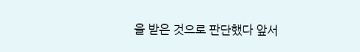을 받은 것으로 판단했다 앞서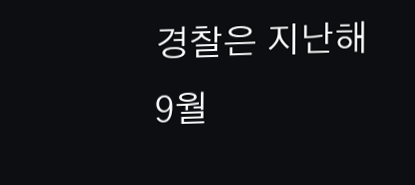경찰은 지난해 9월